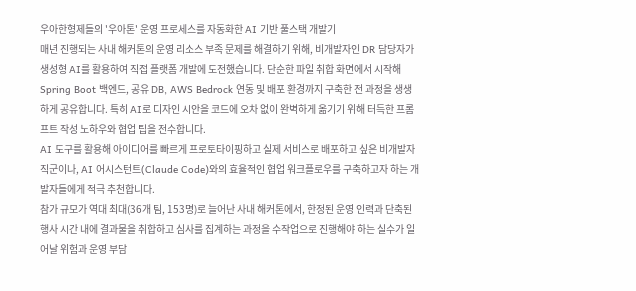우아한형제들의 '우아톤' 운영 프로세스를 자동화한 AI 기반 풀스택 개발기
매년 진행되는 사내 해커톤의 운영 리소스 부족 문제를 해결하기 위해, 비개발자인 DR 담당자가 생성형 AI를 활용하여 직접 플랫폼 개발에 도전했습니다. 단순한 파일 취합 화면에서 시작해 Spring Boot 백엔드, 공유 DB, AWS Bedrock 연동 및 배포 환경까지 구축한 전 과정을 생생하게 공유합니다. 특히 AI로 디자인 시안을 코드에 오차 없이 완벽하게 옮기기 위해 터득한 프롬프트 작성 노하우와 협업 팁을 전수합니다.
AI 도구를 활용해 아이디어를 빠르게 프로토타이핑하고 실제 서비스로 배포하고 싶은 비개발자 직군이나, AI 어시스턴트(Claude Code)와의 효율적인 협업 워크플로우를 구축하고자 하는 개발자들에게 적극 추천합니다.
참가 규모가 역대 최대(36개 팀, 153명)로 늘어난 사내 해커톤에서, 한정된 운영 인력과 단축된 행사 시간 내에 결과물을 취합하고 심사를 집계하는 과정을 수작업으로 진행해야 하는 실수가 일어날 위험과 운영 부담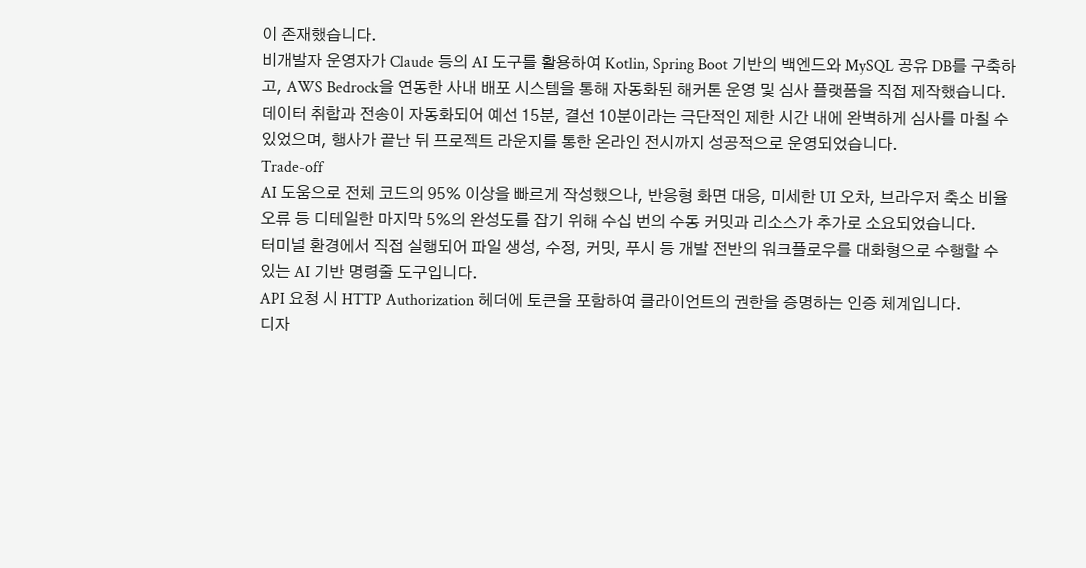이 존재했습니다.
비개발자 운영자가 Claude 등의 AI 도구를 활용하여 Kotlin, Spring Boot 기반의 백엔드와 MySQL 공유 DB를 구축하고, AWS Bedrock을 연동한 사내 배포 시스템을 통해 자동화된 해커톤 운영 및 심사 플랫폼을 직접 제작했습니다.
데이터 취합과 전송이 자동화되어 예선 15분, 결선 10분이라는 극단적인 제한 시간 내에 완벽하게 심사를 마칠 수 있었으며, 행사가 끝난 뒤 프로젝트 라운지를 통한 온라인 전시까지 성공적으로 운영되었습니다.
Trade-off
AI 도움으로 전체 코드의 95% 이상을 빠르게 작성했으나, 반응형 화면 대응, 미세한 UI 오차, 브라우저 축소 비율 오류 등 디테일한 마지막 5%의 완성도를 잡기 위해 수십 번의 수동 커밋과 리소스가 추가로 소요되었습니다.
터미널 환경에서 직접 실행되어 파일 생성, 수정, 커밋, 푸시 등 개발 전반의 워크플로우를 대화형으로 수행할 수 있는 AI 기반 명령줄 도구입니다.
API 요청 시 HTTP Authorization 헤더에 토큰을 포함하여 클라이언트의 권한을 증명하는 인증 체계입니다.
디자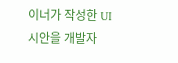이너가 작성한 UI 시안을 개발자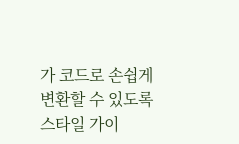가 코드로 손쉽게 변환할 수 있도록 스타일 가이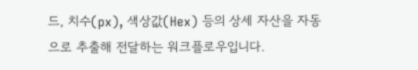드, 치수(px), 색상값(Hex) 등의 상세 자산을 자동으로 추출해 전달하는 워크플로우입니다.